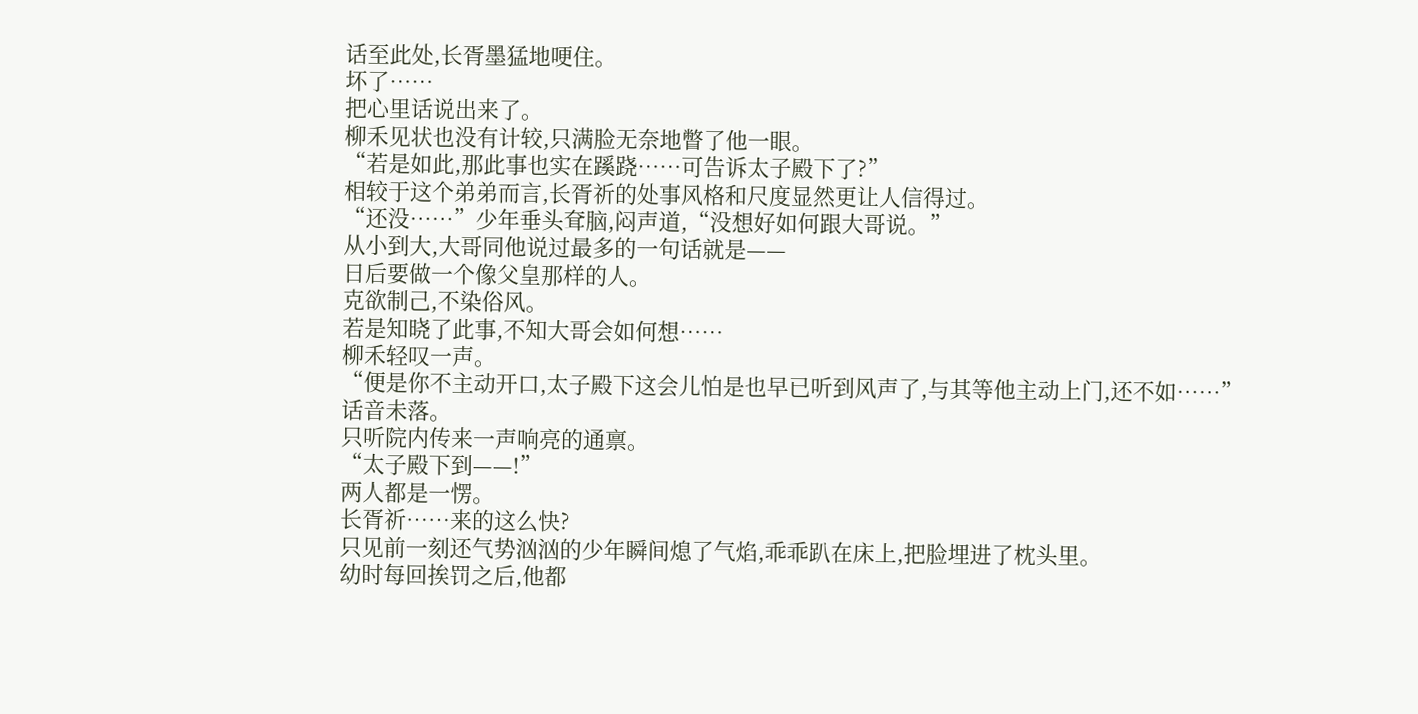话至此处,长胥墨猛地哽住。
坏了……
把心里话说出来了。
柳禾见状也没有计较,只满脸无奈地瞥了他一眼。
“若是如此,那此事也实在蹊跷……可告诉太子殿下了?”
相较于这个弟弟而言,长胥祈的处事风格和尺度显然更让人信得过。
“还没……”少年垂头耷脑,闷声道,“没想好如何跟大哥说。”
从小到大,大哥同他说过最多的一句话就是——
日后要做一个像父皇那样的人。
克欲制己,不染俗风。
若是知晓了此事,不知大哥会如何想……
柳禾轻叹一声。
“便是你不主动开口,太子殿下这会儿怕是也早已听到风声了,与其等他主动上门,还不如……”
话音未落。
只听院内传来一声响亮的通禀。
“太子殿下到——!”
两人都是一愣。
长胥祈……来的这么快?
只见前一刻还气势汹汹的少年瞬间熄了气焰,乖乖趴在床上,把脸埋进了枕头里。
幼时每回挨罚之后,他都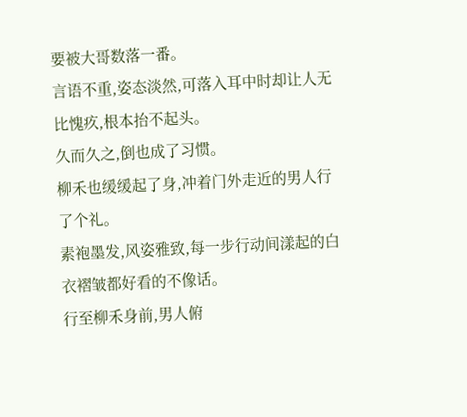要被大哥数落一番。
言语不重,姿态淡然,可落入耳中时却让人无比愧疚,根本抬不起头。
久而久之,倒也成了习惯。
柳禾也缓缓起了身,冲着门外走近的男人行了个礼。
素袍墨发,风姿雅致,每一步行动间漾起的白衣褶皱都好看的不像话。
行至柳禾身前,男人俯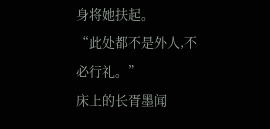身将她扶起。
“此处都不是外人,不必行礼。”
床上的长胥墨闻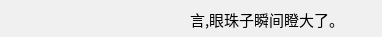言,眼珠子瞬间瞪大了。